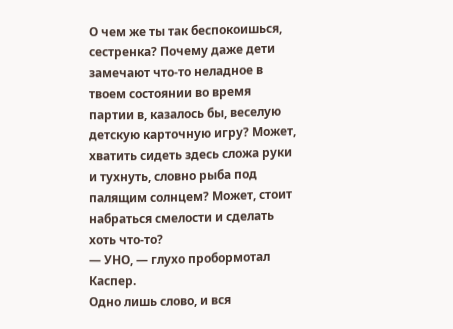О чем же ты так беспокоишься, сестренка? Почему даже дети замечают что-то неладное в твоем состоянии во время партии в, казалось бы, веселую детскую карточную игру? Может, хватить сидеть здесь сложа руки и тухнуть, словно рыба под палящим солнцем? Может, стоит набраться смелости и сделать хоть что-то?
— УНО, — глухо пробормотал Каспер.
Одно лишь слово, и вся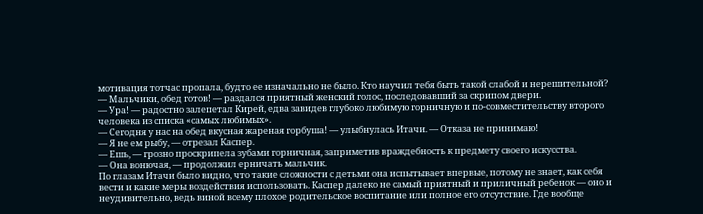мотивация тотчас пропала, будто ее изначально не было. Кто научил тебя быть такой слабой и нерешительной?
— Мальчики, обед готов! — раздался приятный женский голос, последовавший за скрипом двери.
— Ура! — радостно залепетал Кирей, едва завидев глубоко любимую горничную и по-совместительству второго человека из списка «самых любимых».
— Сегодня у нас на обед вкусная жареная горбуша! — улыбнулась Итачи. — Отказа не принимаю!
— Я не ем рыбу, — отрезал Каспер.
— Ешь, — грозно проскрипела зубами горничная, заприметив враждебность к предмету своего искусства.
— Она вонючая, — продолжил ерничать мальчик.
По глазам Итачи было видно, что такие сложности с детьми она испытывает впервые, потому не знает, как себя вести и какие меры воздействия использовать. Каспер далеко не самый приятный и приличный ребенок — оно и неудивительно, ведь виной всему плохое родительское воспитание или полное его отсутствие. Где вообще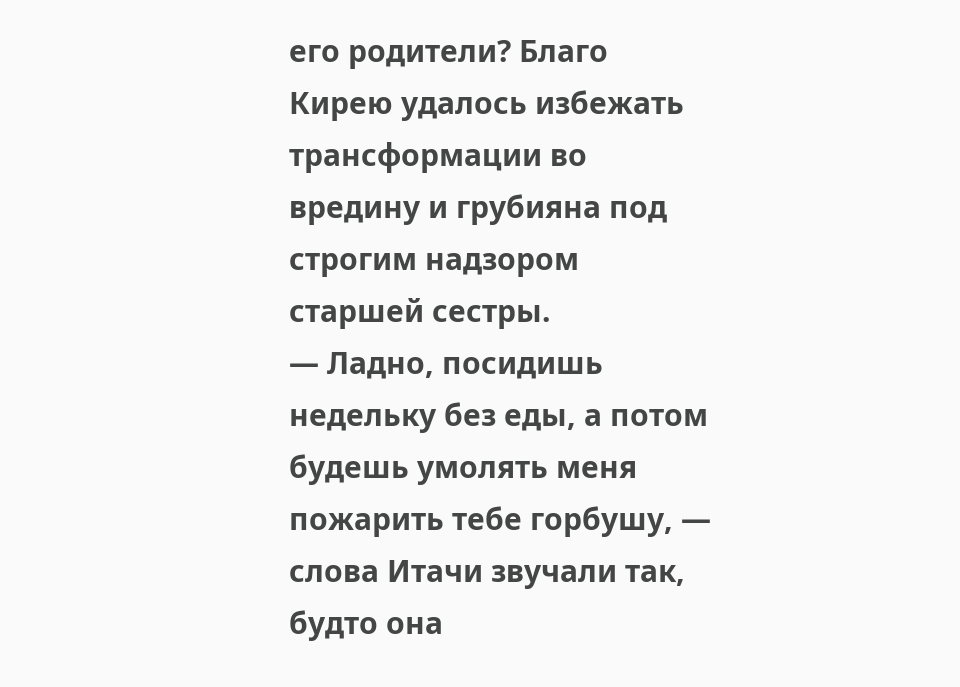его родители? Благо Кирею удалось избежать трансформации во вредину и грубияна под строгим надзором старшей сестры.
— Ладно, посидишь недельку без еды, а потом будешь умолять меня пожарить тебе горбушу, — слова Итачи звучали так, будто она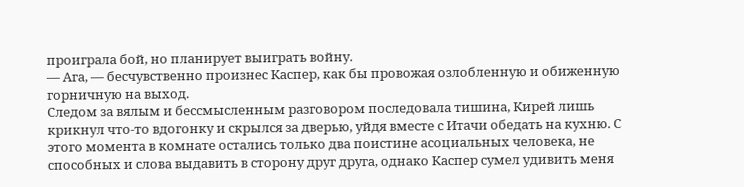проиграла бой, но планирует выиграть войну.
— Ага, — бесчувственно произнес Каспер, как бы провожая озлобленную и обиженную горничную на выход.
Следом за вялым и бессмысленным разговором последовала тишина, Кирей лишь крикнул что-то вдогонку и скрылся за дверью, уйдя вместе с Итачи обедать на кухню. С этого момента в комнате остались только два поистине асоциальных человека, не способных и слова выдавить в сторону друг друга, однако Каспер сумел удивить меня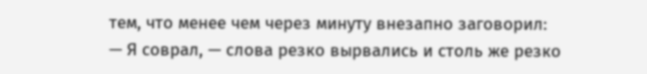тем, что менее чем через минуту внезапно заговорил:
— Я соврал, — слова резко вырвались и столь же резко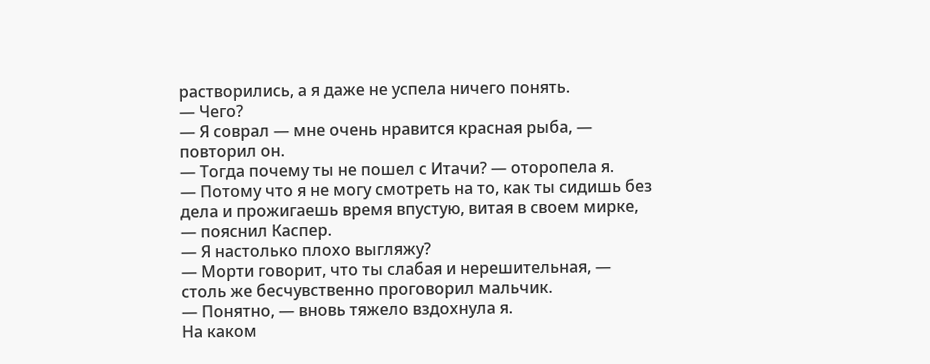растворились, а я даже не успела ничего понять.
— Чего?
— Я соврал — мне очень нравится красная рыба, — повторил он.
— Тогда почему ты не пошел с Итачи? — оторопела я.
— Потому что я не могу смотреть на то, как ты сидишь без дела и прожигаешь время впустую, витая в своем мирке, — пояснил Каспер.
— Я настолько плохо выгляжу?
— Морти говорит, что ты слабая и нерешительная, — столь же бесчувственно проговорил мальчик.
— Понятно, — вновь тяжело вздохнула я.
На каком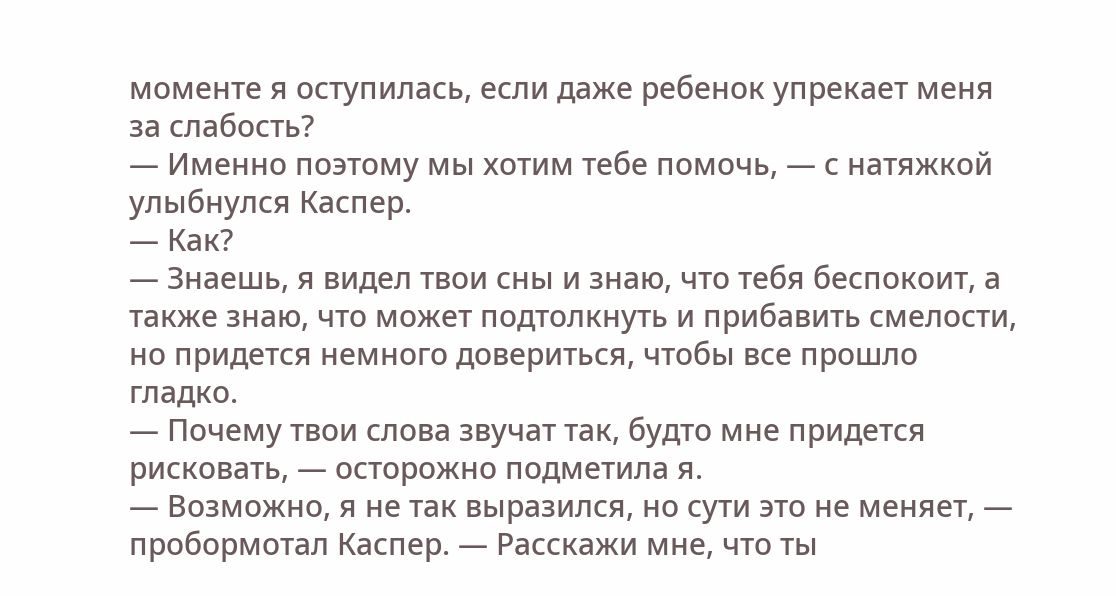моменте я оступилась, если даже ребенок упрекает меня за слабость?
— Именно поэтому мы хотим тебе помочь, — с натяжкой улыбнулся Каспер.
— Как?
— Знаешь, я видел твои сны и знаю, что тебя беспокоит, а также знаю, что может подтолкнуть и прибавить смелости, но придется немного довериться, чтобы все прошло гладко.
— Почему твои слова звучат так, будто мне придется рисковать, — осторожно подметила я.
— Возможно, я не так выразился, но сути это не меняет, — пробормотал Каспер. — Расскажи мне, что ты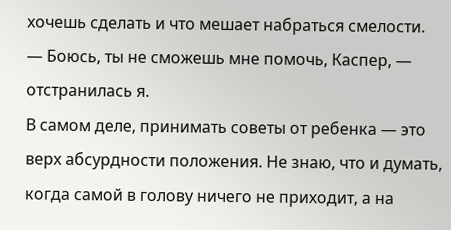хочешь сделать и что мешает набраться смелости.
— Боюсь, ты не сможешь мне помочь, Каспер, — отстранилась я.
В самом деле, принимать советы от ребенка — это верх абсурдности положения. Не знаю, что и думать, когда самой в голову ничего не приходит, а на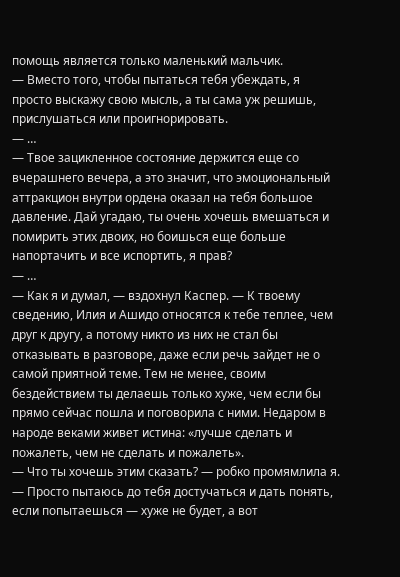помощь является только маленький мальчик.
— Вместо того, чтобы пытаться тебя убеждать, я просто выскажу свою мысль, а ты сама уж решишь, прислушаться или проигнорировать.
— …
— Твое зацикленное состояние держится еще со вчерашнего вечера, а это значит, что эмоциональный аттракцион внутри ордена оказал на тебя большое давление. Дай угадаю, ты очень хочешь вмешаться и помирить этих двоих, но боишься еще больше напортачить и все испортить, я прав?
— …
— Как я и думал, — вздохнул Каспер. — К твоему сведению, Илия и Ашидо относятся к тебе теплее, чем друг к другу, а потому никто из них не стал бы отказывать в разговоре, даже если речь зайдет не о самой приятной теме. Тем не менее, своим бездействием ты делаешь только хуже, чем если бы прямо сейчас пошла и поговорила с ними. Недаром в народе веками живет истина: «лучше сделать и пожалеть, чем не сделать и пожалеть».
— Что ты хочешь этим сказать? — робко промямлила я.
— Просто пытаюсь до тебя достучаться и дать понять, если попытаешься — хуже не будет, а вот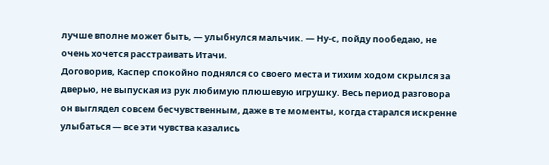лучше вполне может быть, — улыбнулся мальчик. — Ну-с, пойду пообедаю, не очень хочется расстраивать Итачи.
Договорив, Каспер спокойно поднялся со своего места и тихим ходом скрылся за дверью, не выпуская из рук любимую плюшевую игрушку. Весь период разговора он выглядел совсем бесчувственным, даже в те моменты, когда старался искренне улыбаться — все эти чувства казались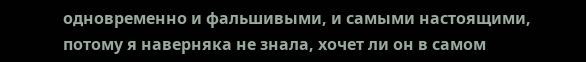одновременно и фальшивыми, и самыми настоящими, потому я наверняка не знала, хочет ли он в самом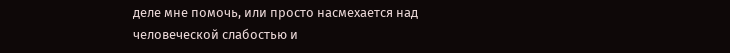деле мне помочь, или просто насмехается над человеческой слабостью и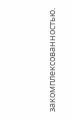закомплексованностью.